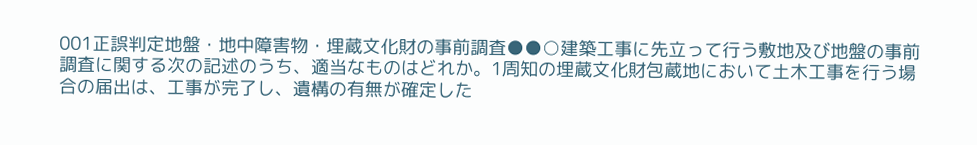001正誤判定地盤・地中障害物・埋蔵文化財の事前調査●●○建築工事に先立って行う敷地及び地盤の事前調査に関する次の記述のうち、適当なものはどれか。1周知の埋蔵文化財包蔵地において土木工事を行う場合の届出は、工事が完了し、遺構の有無が確定した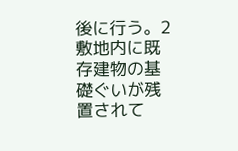後に行う。2敷地内に既存建物の基礎ぐいが残置されて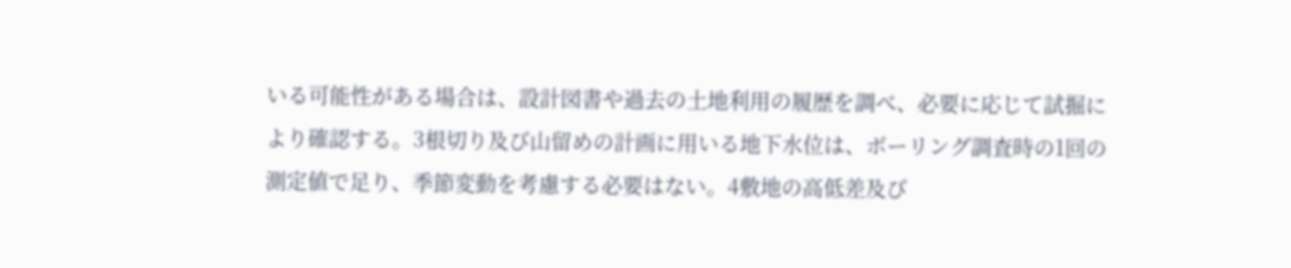いる可能性がある場合は、設計図書や過去の土地利用の履歴を調べ、必要に応じて試掘により確認する。3根切り及び山留めの計画に用いる地下水位は、ボーリング調査時の1回の測定値で足り、季節変動を考慮する必要はない。4敷地の高低差及び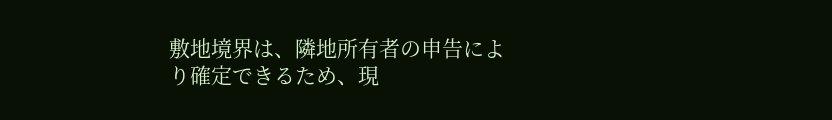敷地境界は、隣地所有者の申告により確定できるため、現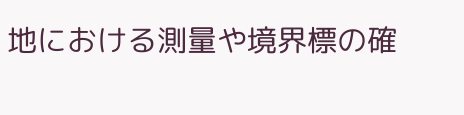地における測量や境界標の確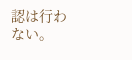認は行わない。